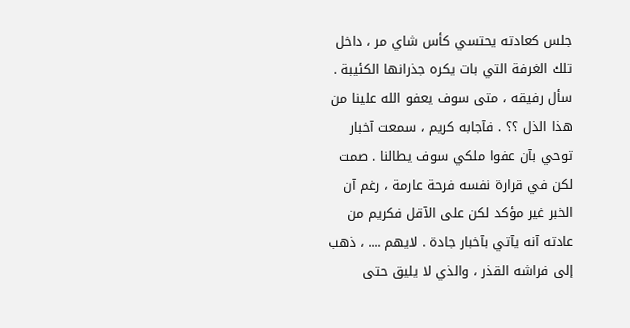جلس كعادته يحتسي كأس شاي مر ، داخل تلك الغرفة التي بات يكره جذرانها الكئيبة . سأل رفيقه ، متى سوف يعفو الله علينا من هذا الذل ؟؟ . فآجابه كريم ، سمعت آخبار توحي بآن عفوا ملكي سوف يطالنا . صمت لكن في قرارة نفسه فرحة عارمة ، رغم آن الخبر غير مؤكد لكن على الآقل فكريم من عادته آنه يآتي بآخبار جادة . لايهم .... ، ذهب إلى فراشه القذر ، والذي لا يليق حتى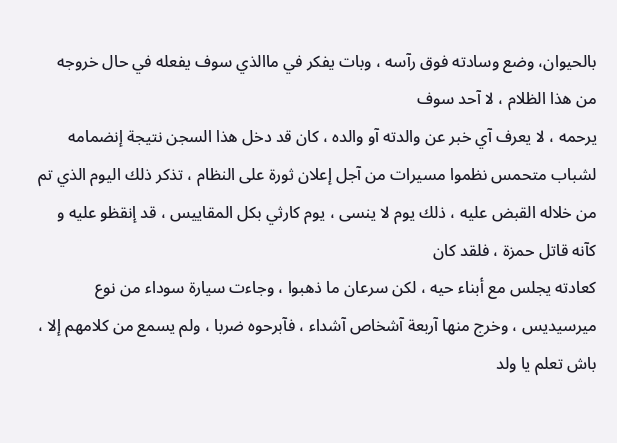بالحيوان، وضع وسادته فوق رآسه ، وبات يفكر في ماالذي سوف يفعله في حال خروجه من هذا الظلام ، لا آحد سوف
يرحمه ، لا يعرف آي خبر عن والدته آو والده ، كان قد دخل هذا السجن نتيجة إنضمامه لشباب متحمس نظموا مسيرات من آجل إعلان ثورة على النظام ، تذكر ذلك اليوم الذي تم من خلاله القبض عليه ، ذلك يوم لا ينسى ، يوم كارثي بكل المقاييس ، قد إنقظو عليه و كآنه قاتل حمزة ، فلقد كان
كعادته يجلس مع أبناء حيه ، لكن سرعان ما ذهبوا ، وجاءت سيارة سوداء من نوع ميرسيديس ، وخرج منها آربعة آشخاص آشداء ، فآبرحوه ضربا ، ولم يسمع من كلامهم إلا ، باش تعلم يا ولد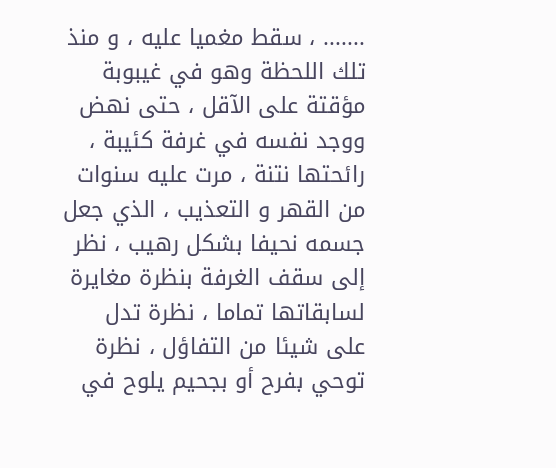....... ، سقط مغميا عليه ، و منذ تلك اللحظة وهو في غيبوبة مؤقتة على الآقل ، حتى نهض
ووجد نفسه في غرفة كئيبة ، رائحتها نتنة ، مرت عليه سنوات من القهر و التعذيب ، الذي جعل جسمه نحيفا بشكل رهيب ، نظر إلى سقف الغرفة بنظرة مغايرة لسابقاتها تماما ، نظرة تدل على شيئا من التفاؤل ، نظرة توحي بفرح أو بجحيم يلوح في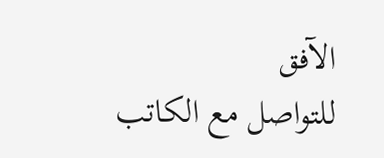الآفق
للتواصل مع الكاتب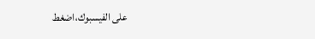على الفيسبوك،اضغط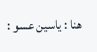هنا : ياسين عسو :